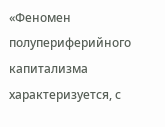«Феномен полупериферийного капитализма характеризуется, с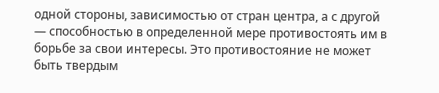одной стороны, зависимостью от стран центра, а с другой — способностью в определенной мере противостоять им в борьбе за свои интересы. Это противостояние не может быть твердым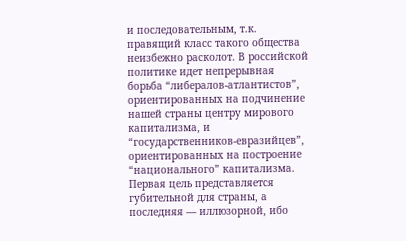и последовательным, т.к. правящий класс такого общества неизбежно расколот. В российской политике идет непрерывная борьба “либералов-атлантистов”, ориентированных на подчинение нашей страны центру мирового капитализма, и “государственников-евразийцев”, ориентированных на построение “национального” капитализма. Первая цель представляется губительной для страны, а последняя — иллюзорной, ибо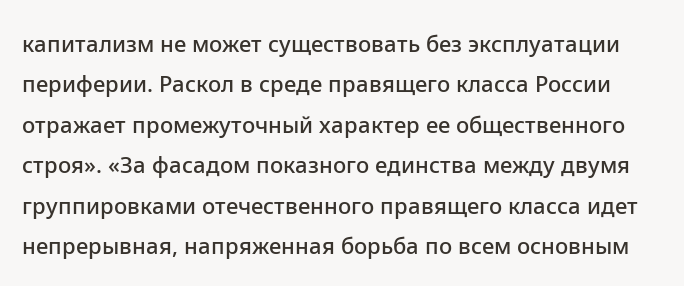капитализм не может существовать без эксплуатации периферии. Раскол в среде правящего класса России отражает промежуточный характер ее общественного строя». «За фасадом показного единства между двумя группировками отечественного правящего класса идет непрерывная, напряженная борьба по всем основным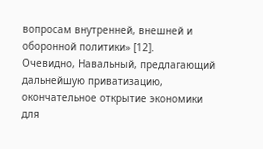вопросам внутренней, внешней и оборонной политики» [12].
Очевидно, Навальный, предлагающий дальнейшую приватизацию, окончательное открытие экономики для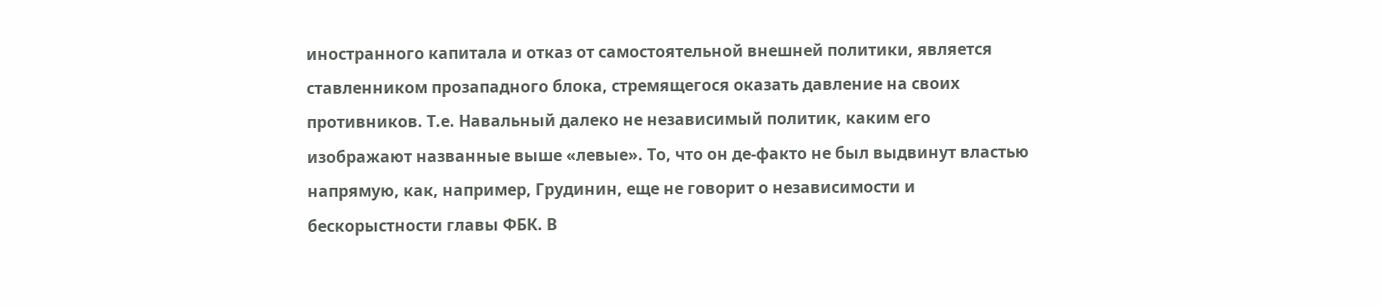иностранного капитала и отказ от самостоятельной внешней политики, является ставленником прозападного блока, стремящегося оказать давление на своих противников. Т.е. Навальный далеко не независимый политик, каким его изображают названные выше «левые». То, что он де-факто не был выдвинут властью напрямую, как, например, Грудинин, еще не говорит о независимости и бескорыстности главы ФБК. В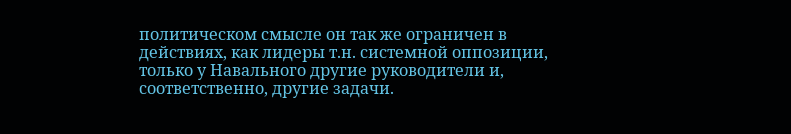политическом смысле он так же ограничен в действиях, как лидеры т.н. системной оппозиции, только у Навального другие руководители и, соответственно, другие задачи.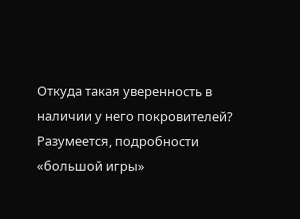Откуда такая уверенность в наличии у него покровителей? Разумеется, подробности «большой игры»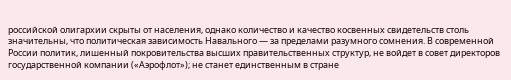российской олигархии скрыты от населения, однако количество и качество косвенных свидетельств столь значительны, что политическая зависимость Навального — за пределами разумного сомнения. В современной России политик, лишенный покровительства высших правительственных структур, не войдет в совет директоров государственной компании («Аэрофлот»); не станет единственным в стране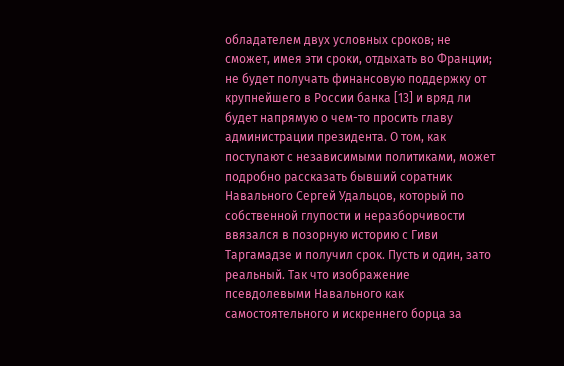обладателем двух условных сроков; не сможет, имея эти сроки, отдыхать во Франции; не будет получать финансовую поддержку от крупнейшего в России банка [13] и вряд ли будет напрямую о чем-то просить главу администрации президента. О том, как поступают с независимыми политиками, может подробно рассказать бывший соратник Навального Сергей Удальцов, который по собственной глупости и неразборчивости ввязался в позорную историю с Гиви Таргамадзе и получил срок. Пусть и один, зато реальный. Так что изображение псевдолевыми Навального как самостоятельного и искреннего борца за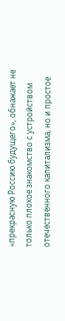«прекрасную Россию будущего», обнажает не только плохое знакомство с устройством отечественного капитализма, но и простое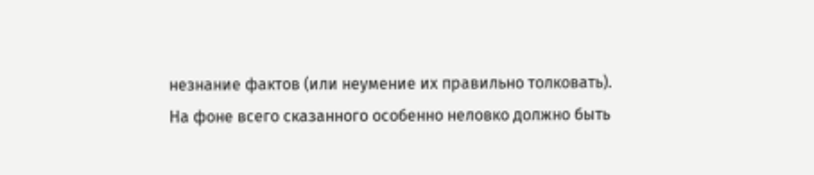незнание фактов (или неумение их правильно толковать).
На фоне всего сказанного особенно неловко должно быть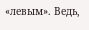«левым». Ведь,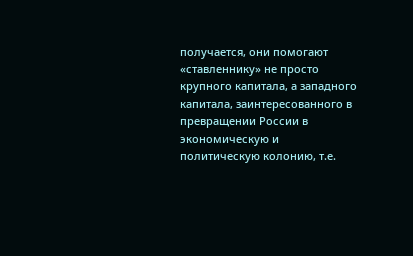получается, они помогают «ставленнику» не просто крупного капитала, а западного капитала, заинтересованного в превращении России в экономическую и политическую колонию, т.е.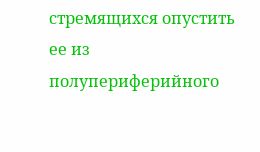стремящихся опустить ее из полупериферийного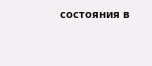состояния в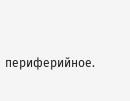периферийное.